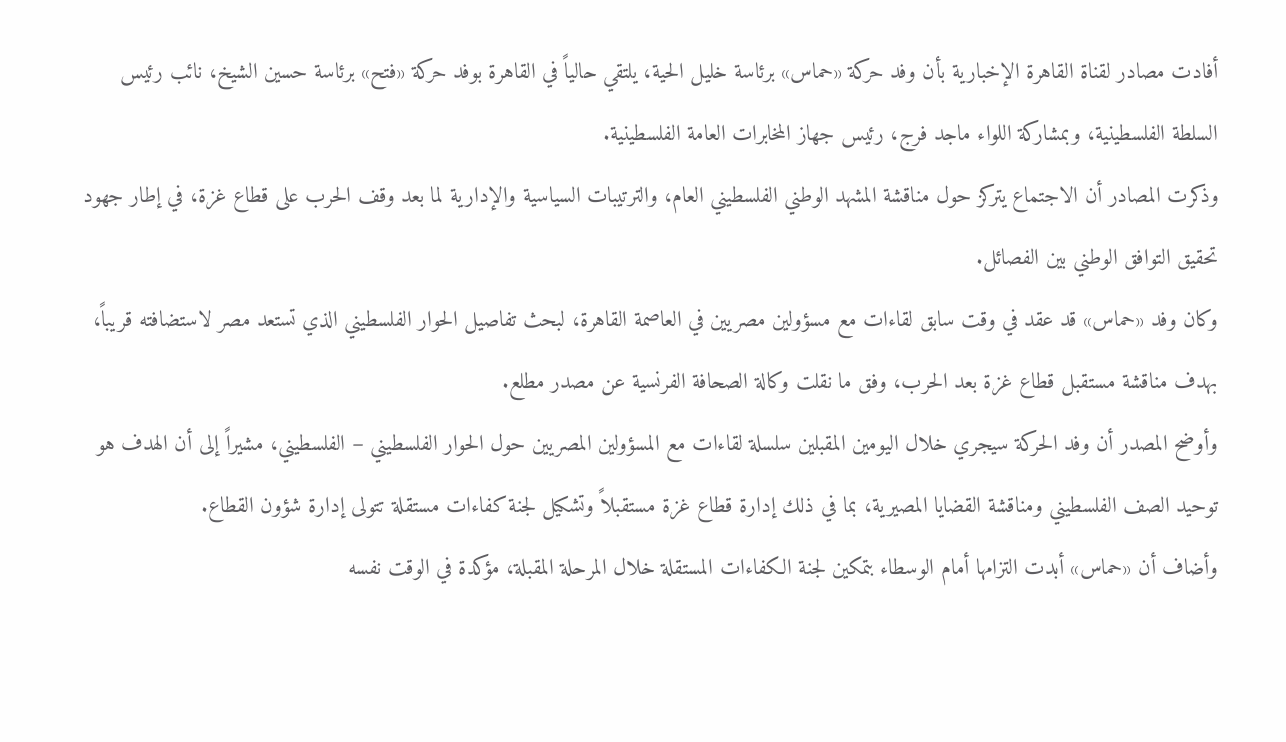أفادت مصادر لقناة القاهرة الإخبارية بأن وفد حركة «حماس» برئاسة خليل الحية، يلتقي حالياً في القاهرة بوفد حركة «فتح» برئاسة حسين الشيخ، نائب رئيس السلطة الفلسطينية، وبمشاركة اللواء ماجد فرج، رئيس جهاز المخابرات العامة الفلسطينية.
وذكرت المصادر أن الاجتماع يتركز حول مناقشة المشهد الوطني الفلسطيني العام، والترتيبات السياسية والإدارية لما بعد وقف الحرب على قطاع غزة، في إطار جهود تحقيق التوافق الوطني بين الفصائل.
وكان وفد «حماس» قد عقد في وقت سابق لقاءات مع مسؤولين مصريين في العاصمة القاهرة، لبحث تفاصيل الحوار الفلسطيني الذي تستعد مصر لاستضافته قريباً، بهدف مناقشة مستقبل قطاع غزة بعد الحرب، وفق ما نقلت وكالة الصحافة الفرنسية عن مصدر مطلع.
وأوضح المصدر أن وفد الحركة سيجري خلال اليومين المقبلين سلسلة لقاءات مع المسؤولين المصريين حول الحوار الفلسطيني – الفلسطيني، مشيراً إلى أن الهدف هو توحيد الصف الفلسطيني ومناقشة القضايا المصيرية، بما في ذلك إدارة قطاع غزة مستقبلاً وتشكيل لجنة كفاءات مستقلة تتولى إدارة شؤون القطاع.
وأضاف أن «حماس» أبدت التزامها أمام الوسطاء بتمكين لجنة الكفاءات المستقلة خلال المرحلة المقبلة، مؤكدة في الوقت نفسه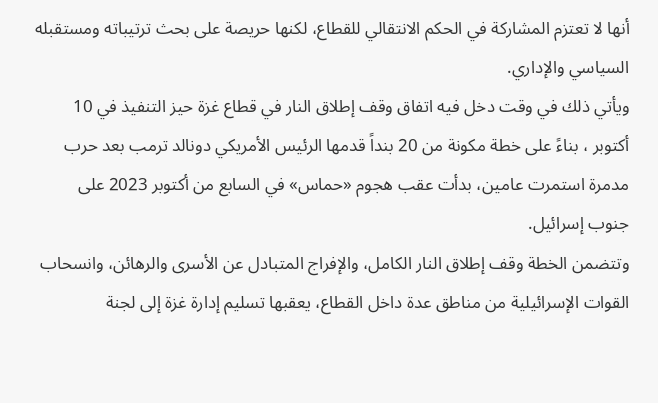أنها لا تعتزم المشاركة في الحكم الانتقالي للقطاع، لكنها حريصة على بحث ترتيباته ومستقبله السياسي والإداري.
ويأتي ذلك في وقت دخل فيه اتفاق وقف إطلاق النار في قطاع غزة حيز التنفيذ في 10 أكتوبر ، بناءً على خطة مكونة من 20 بنداً قدمها الرئيس الأمريكي دونالد ترمب بعد حرب مدمرة استمرت عامين، بدأت عقب هجوم «حماس» في السابع من أكتوبر 2023 على جنوب إسرائيل.
وتتضمن الخطة وقف إطلاق النار الكامل، والإفراج المتبادل عن الأسرى والرهائن، وانسحاب القوات الإسرائيلية من مناطق عدة داخل القطاع، يعقبها تسليم إدارة غزة إلى لجنة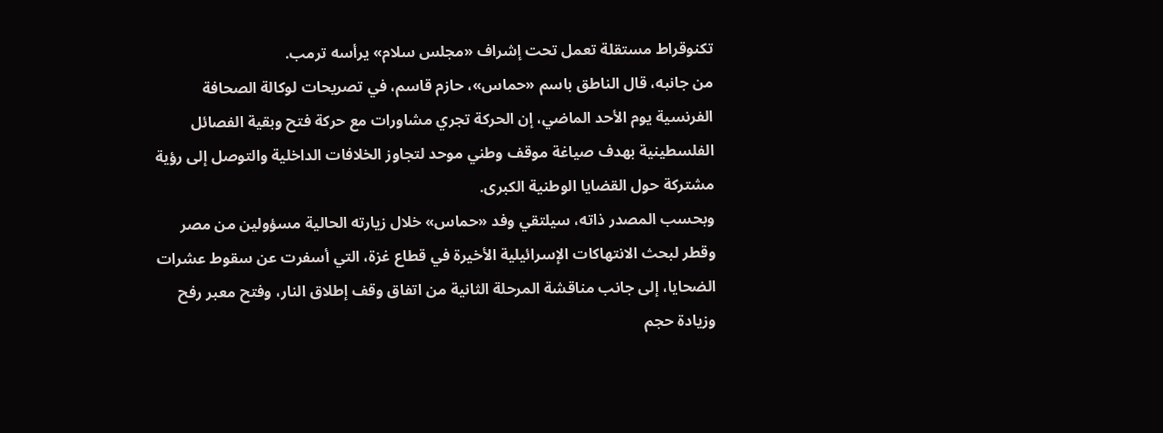تكنوقراط مستقلة تعمل تحت إشراف «مجلس سلام» يرأسه ترمب.
من جانبه، قال الناطق باسم «حماس»، حازم قاسم، في تصريحات لوكالة الصحافة الفرنسية يوم الأحد الماضي، إن الحركة تجري مشاورات مع حركة فتح وبقية الفصائل الفلسطينية بهدف صياغة موقف وطني موحد لتجاوز الخلافات الداخلية والتوصل إلى رؤية مشتركة حول القضايا الوطنية الكبرى.
وبحسب المصدر ذاته، سيلتقي وفد «حماس» خلال زيارته الحالية مسؤولين من مصر وقطر لبحث الانتهاكات الإسرائيلية الأخيرة في قطاع غزة، التي أسفرت عن سقوط عشرات الضحايا، إلى جانب مناقشة المرحلة الثانية من اتفاق وقف إطلاق النار، وفتح معبر رفح وزيادة حجم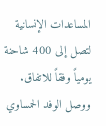المساعدات الإنسانية لتصل إلى 400 شاحنة يومياً وفقاً للاتفاق.
ووصل الوفد الحمساوي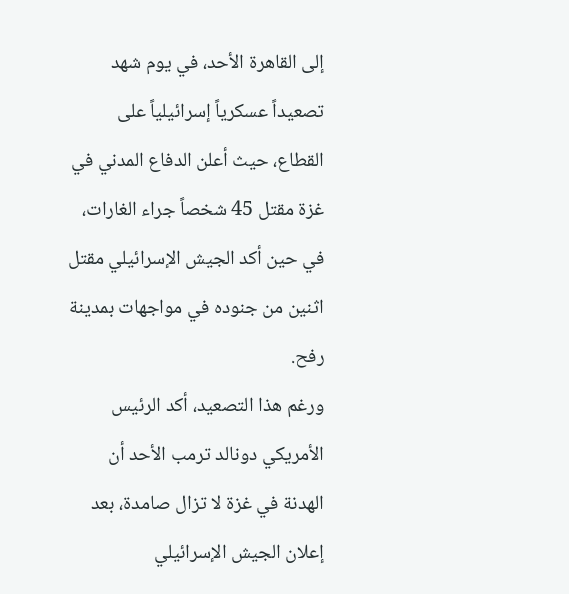إلى القاهرة الأحد، في يوم شهد تصعيداً عسكرياً إسرائيلياً على القطاع، حيث أعلن الدفاع المدني في غزة مقتل 45 شخصاً جراء الغارات، في حين أكد الجيش الإسرائيلي مقتل اثنين من جنوده في مواجهات بمدينة رفح.
ورغم هذا التصعيد، أكد الرئيس الأمريكي دونالد ترمب الأحد أن الهدنة في غزة لا تزال صامدة، بعد إعلان الجيش الإسرائيلي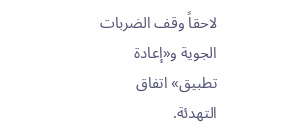لاحقاً وقف الضربات الجوية و«إعادة تطبيق» اتفاق التهدئة.